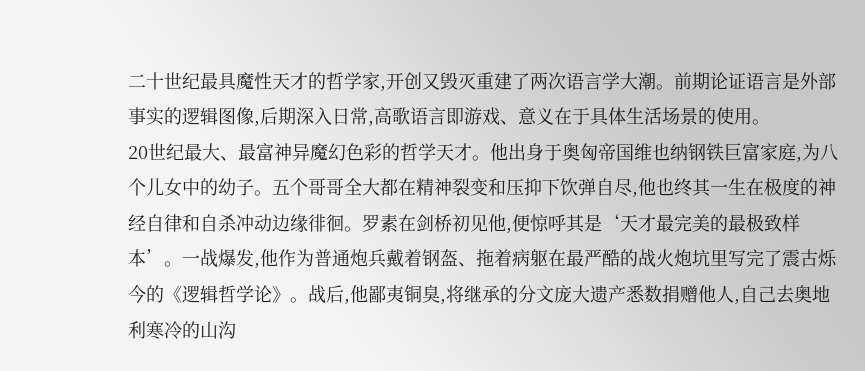二十世纪最具魔性天才的哲学家,开创又毁灭重建了两次语言学大潮。前期论证语言是外部事实的逻辑图像,后期深入日常,高歌语言即游戏、意义在于具体生活场景的使用。
20世纪最大、最富神异魔幻色彩的哲学天才。他出身于奥匈帝国维也纳钢铁巨富家庭,为八个儿女中的幼子。五个哥哥全大都在精神裂变和压抑下饮弹自尽,他也终其一生在极度的神经自律和自杀冲动边缘徘徊。罗素在剑桥初见他,便惊呼其是‘天才最完美的最极致样本’。一战爆发,他作为普通炮兵戴着钢盔、拖着病躯在最严酷的战火炮坑里写完了震古烁今的《逻辑哲学论》。战后,他鄙夷铜臭,将继承的分文庞大遗产悉数捐赠他人,自己去奥地利寒冷的山沟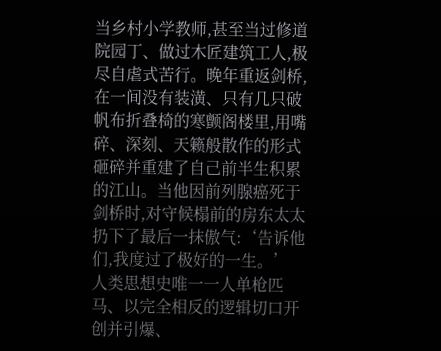当乡村小学教师,甚至当过修道院园丁、做过木匠建筑工人,极尽自虐式苦行。晚年重返剑桥,在一间没有装潢、只有几只破帆布折叠椅的寒颤阁楼里,用嘴碎、深刻、天籁般散作的形式砸碎并重建了自己前半生积累的江山。当他因前列腺癌死于剑桥时,对守候榻前的房东太太扔下了最后一抹傲气:‘告诉他们,我度过了极好的一生。’
人类思想史唯一一人单枪匹马、以完全相反的逻辑切口开创并引爆、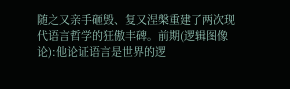随之又亲手砸毁、复又涅槃重建了两次现代语言哲学的狂傲丰碑。前期(逻辑图像论):他论证语言是世界的逻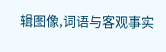辑图像,词语与客观事实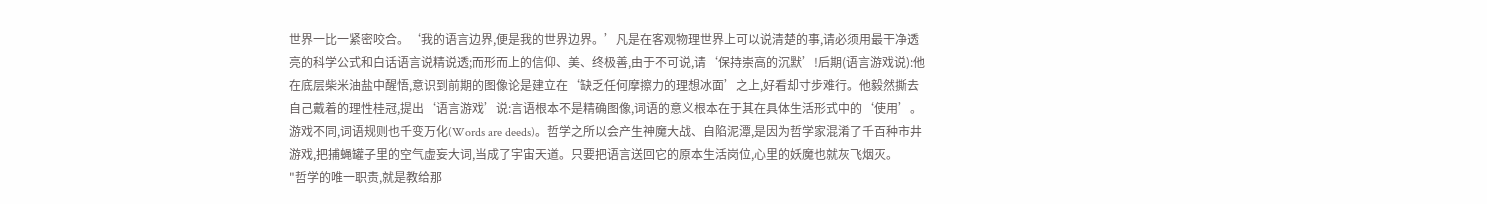世界一比一紧密咬合。‘我的语言边界,便是我的世界边界。’凡是在客观物理世界上可以说清楚的事,请必须用最干净透亮的科学公式和白话语言说精说透;而形而上的信仰、美、终极善,由于不可说,请‘保持崇高的沉默’!后期(语言游戏说):他在底层柴米油盐中醒悟,意识到前期的图像论是建立在‘缺乏任何摩擦力的理想冰面’之上,好看却寸步难行。他毅然撕去自己戴着的理性桂冠,提出‘语言游戏’说:言语根本不是精确图像,词语的意义根本在于其在具体生活形式中的‘使用’。游戏不同,词语规则也千变万化(Words are deeds)。哲学之所以会产生神魔大战、自陷泥潭,是因为哲学家混淆了千百种市井游戏,把捕蝇罐子里的空气虚妄大词,当成了宇宙天道。只要把语言送回它的原本生活岗位,心里的妖魔也就灰飞烟灭。
"哲学的唯一职责,就是教给那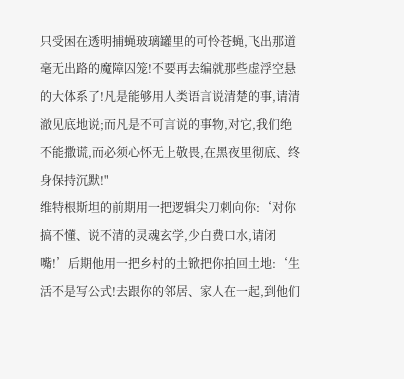只受困在透明捕蝇玻璃罐里的可怜苍蝇,飞出那道毫无出路的魔障囚笼!不要再去编就那些虚浮空悬的大体系了!凡是能够用人类语言说清楚的事,请清澈见底地说;而凡是不可言说的事物,对它,我们绝不能撒谎,而必须心怀无上敬畏,在黑夜里彻底、终身保持沉默!"
维特根斯坦的前期用一把逻辑尖刀刺向你:‘对你搞不懂、说不清的灵魂玄学,少白费口水,请闭嘴!’后期他用一把乡村的土锨把你拍回土地:‘生活不是写公式!去跟你的邻居、家人在一起,到他们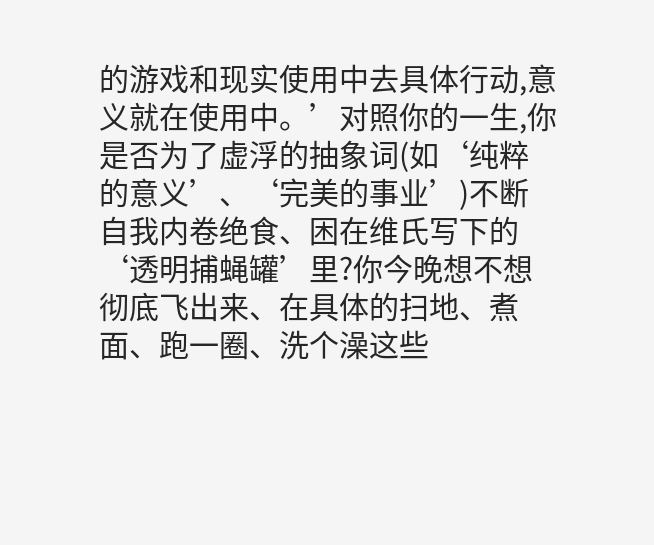的游戏和现实使用中去具体行动,意义就在使用中。’对照你的一生,你是否为了虚浮的抽象词(如‘纯粹的意义’、‘完美的事业’)不断自我内卷绝食、困在维氏写下的‘透明捕蝇罐’里?你今晚想不想彻底飞出来、在具体的扫地、煮面、跑一圈、洗个澡这些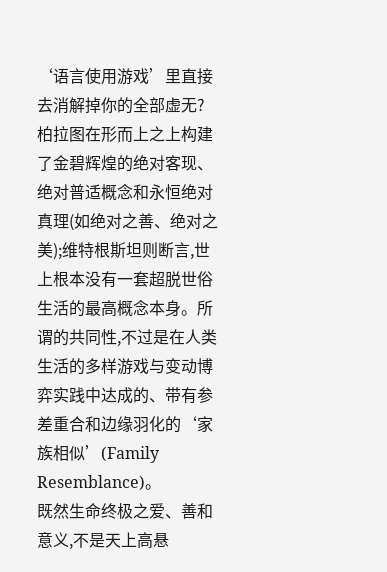‘语言使用游戏’里直接去消解掉你的全部虚无?
柏拉图在形而上之上构建了金碧辉煌的绝对客现、绝对普适概念和永恒绝对真理(如绝对之善、绝对之美);维特根斯坦则断言,世上根本没有一套超脱世俗生活的最高概念本身。所谓的共同性,不过是在人类生活的多样游戏与变动博弈实践中达成的、带有参差重合和边缘羽化的‘家族相似’(Family Resemblance)。
既然生命终极之爱、善和意义,不是天上高悬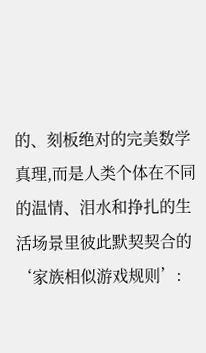的、刻板绝对的完美数学真理,而是人类个体在不同的温情、泪水和挣扎的生活场景里彼此默契契合的‘家族相似游戏规则’: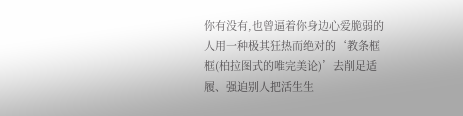你有没有,也曾逼着你身边心爱脆弱的人用一种极其狂热而绝对的‘教条框框(柏拉图式的唯完美论)’去削足适履、强迫别人把活生生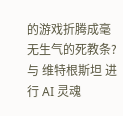的游戏折腾成毫无生气的死教条?
与 维特根斯坦 进行 AI 灵魂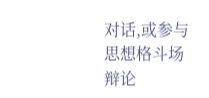对话,或参与思想格斗场辩论